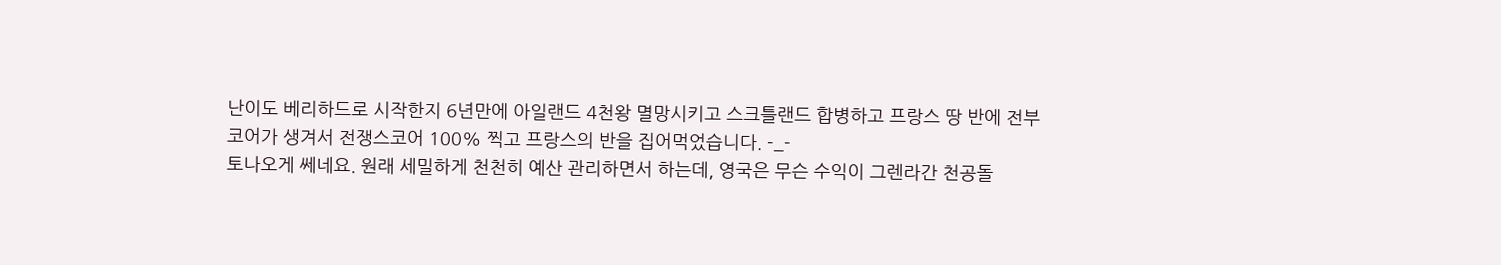난이도 베리하드로 시작한지 6년만에 아일랜드 4천왕 멸망시키고 스크틀랜드 합병하고 프랑스 땅 반에 전부 코어가 생겨서 전쟁스코어 100% 찍고 프랑스의 반을 집어먹었습니다. -_-
토나오게 쎄네요. 원래 세밀하게 천천히 예산 관리하면서 하는데, 영국은 무슨 수익이 그렌라간 천공돌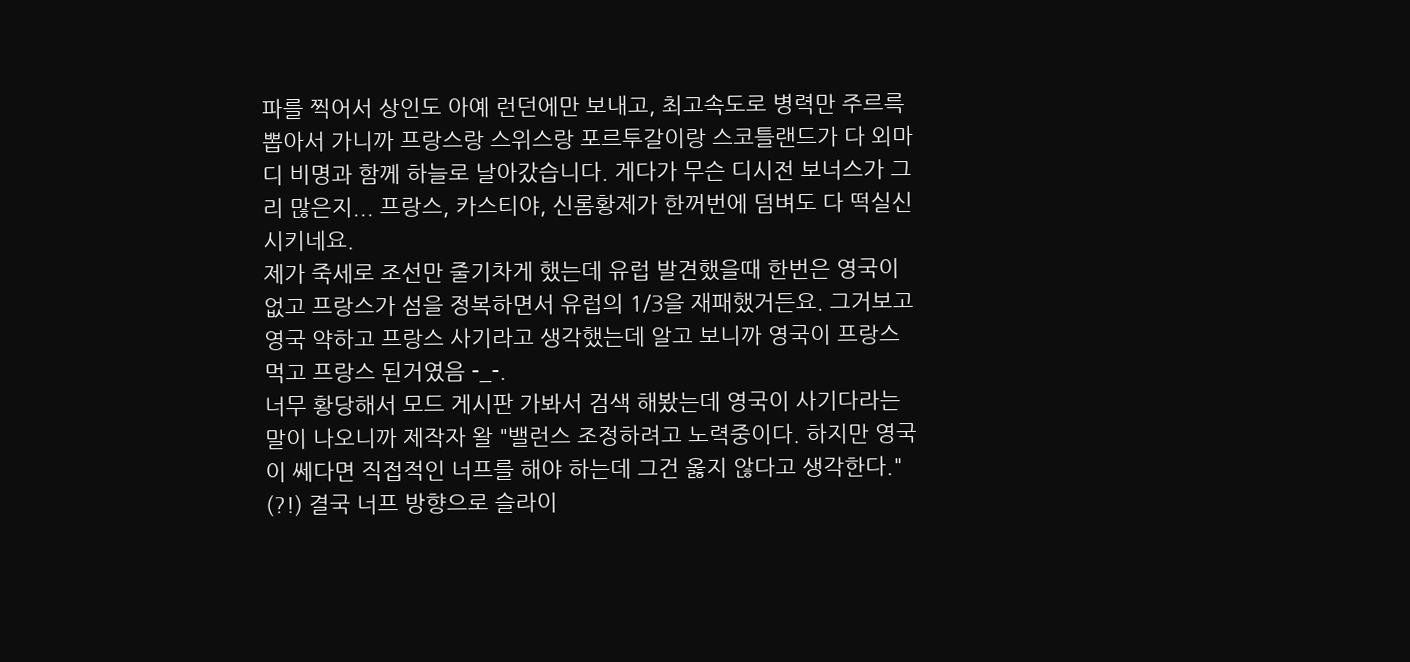파를 찍어서 상인도 아예 런던에만 보내고, 최고속도로 병력만 주르륵 뽑아서 가니까 프랑스랑 스위스랑 포르투갈이랑 스코틀랜드가 다 외마디 비명과 함께 하늘로 날아갔습니다. 게다가 무슨 디시전 보너스가 그리 많은지... 프랑스, 카스티야, 신롬황제가 한꺼번에 덤벼도 다 떡실신 시키네요.
제가 죽세로 조선만 줄기차게 했는데 유럽 발견했을때 한번은 영국이 없고 프랑스가 섬을 정복하면서 유럽의 1/3을 재패했거든요. 그거보고 영국 약하고 프랑스 사기라고 생각했는데 알고 보니까 영국이 프랑스 먹고 프랑스 된거였음 -_-.
너무 황당해서 모드 게시판 가봐서 검색 해봤는데 영국이 사기다라는 말이 나오니까 제작자 왈 "밸런스 조정하려고 노력중이다. 하지만 영국이 쎄다면 직접적인 너프를 해야 하는데 그건 옳지 않다고 생각한다." (?!) 결국 너프 방향으로 슬라이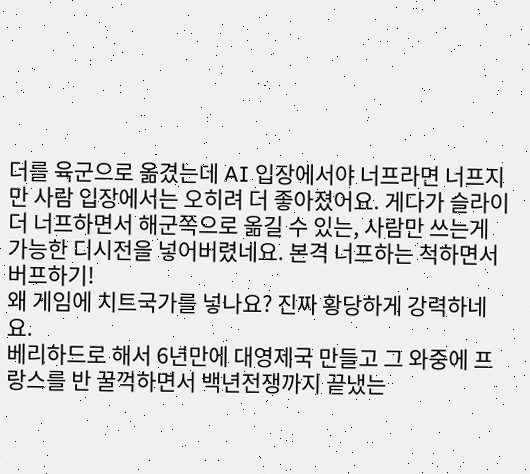더를 육군으로 옮겼는데 AI 입장에서야 너프라면 너프지만 사람 입장에서는 오히려 더 좋아졌어요. 게다가 슬라이더 너프하면서 해군쪽으로 옮길 수 있는, 사람만 쓰는게 가능한 디시전을 넣어버렸네요. 본격 너프하는 척하면서 버프하기!
왜 게임에 치트국가를 넣나요? 진짜 황당하게 강력하네요.
베리하드로 해서 6년만에 대영제국 만들고 그 와중에 프랑스를 반 꿀꺽하면서 백년전쟁까지 끝냈는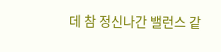데 참 정신나간 밸런스 같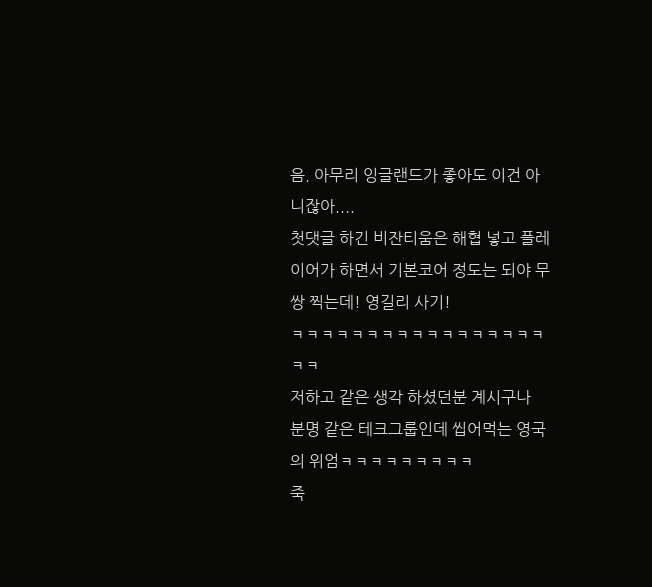음. 아무리 잉글랜드가 좋아도 이건 아니잖아....
첫댓글 하긴 비잔티움은 해협 넣고 플레이어가 하면서 기본코어 정도는 되야 무쌍 찍는데! 영길리 사기!
ㅋㅋㅋㅋㅋㅋㅋㅋㅋㅋㅋㅋㅋㅋㅋㅋㅋㅋㅋ
저하고 같은 생각 하셨던분 계시구나
분명 같은 테크그룹인데 씹어먹는 영국의 위엄ㅋㅋㅋㅋㅋㅋㅋㅋㅋ
죽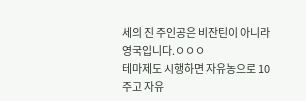세의 진 주인공은 비잔틴이 아니라 영국입니다.ㅇㅇㅇ
테마제도 시행하면 자유농으로 10 주고 자유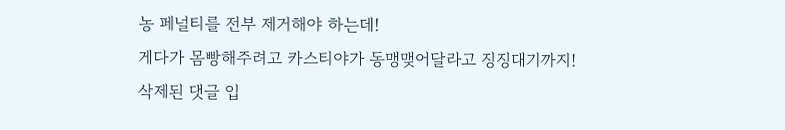농 페널티를 전부 제거해야 하는데!
게다가 몸빵해주려고 카스티야가 동맹맺어달라고 징징대기까지!
삭제된 댓글 입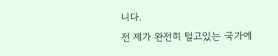니다.
전 제가 완전히 털고있는 국가에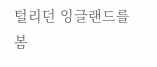털리던 잉글랜드를봄